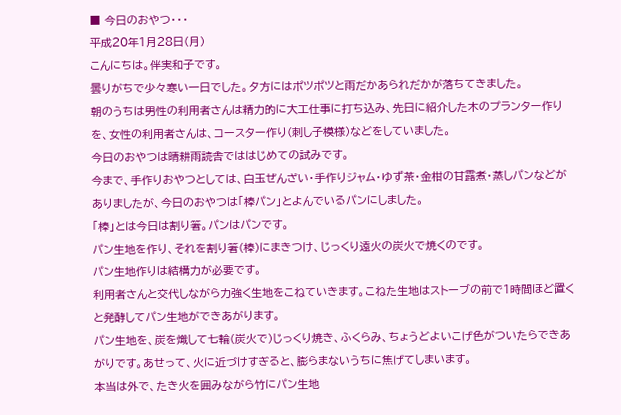■ 今日のおやつ・・・
平成20年1月28日(月)
こんにちは。伴実和子です。
曇りがちで少々寒い一日でした。夕方にはポツポツと雨だかあられだかが落ちてきました。
朝のうちは男性の利用者さんは精力的に大工仕事に打ち込み、先日に紹介した木のプランター作りを、女性の利用者さんは、コースター作り(刺し子模様)などをしていました。
今日のおやつは晴耕雨読舎でははじめての試みです。
今まで、手作りおやつとしては、白玉ぜんざい・手作りジャム・ゆず茶・金柑の甘露煮・蒸しパンなどがありましたが、今日のおやつは「棒パン」とよんでいるパンにしました。
「棒」とは今日は割り箸。パンはパンです。
パン生地を作り、それを割り箸(棒)にまきつけ、じっくり遠火の炭火で焼くのです。
パン生地作りは結構力が必要です。
利用者さんと交代しながら力強く生地をこねていきます。こねた生地はストーブの前で1時間ほど置くと発酵してパン生地ができあがります。
パン生地を、炭を熾して七輪(炭火で)じっくり焼き、ふくらみ、ちょうどよいこげ色がついたらできあがりです。あせって、火に近づけすぎると、膨らまないうちに焦げてしまいます。
本当は外で、たき火を囲みながら竹にパン生地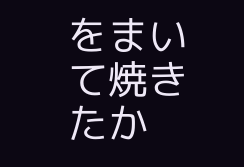をまいて焼きたか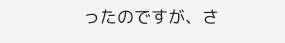ったのですが、さ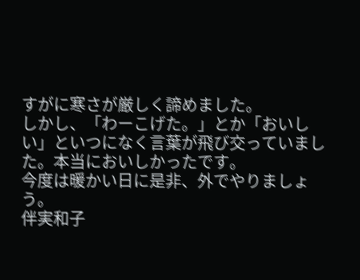すがに寒さが厳しく諦めました。
しかし、「わーこげた。」とか「おいしい」といつになく言葉が飛び交っていました。本当においしかったです。
今度は暖かい日に是非、外でやりましょう。
伴実和子